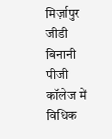मिर्ज़ापुर
जीडी बिनानी पीजी कॉलेज में विधिक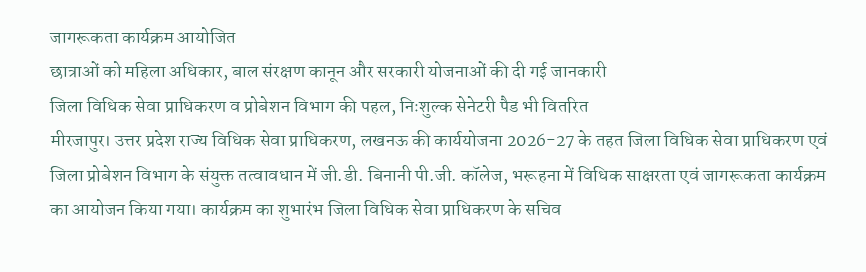जागरूकता कार्यक्रम आयोजित
छात्राओं को महिला अधिकार, बाल संरक्षण कानून और सरकारी योजनाओं की दी गई जानकारी
जिला विधिक सेवा प्राधिकरण व प्रोबेशन विभाग की पहल, निःशुल्क सेनेटरी पैड भी वितरित
मीरजापुर। उत्तर प्रदेश राज्य विधिक सेवा प्राधिकरण, लखनऊ की कार्ययोजना 2026-27 के तहत जिला विधिक सेवा प्राधिकरण एवं जिला प्रोबेशन विभाग के संयुक्त तत्वावधान में जी.डी. बिनानी पी.जी. कॉलेज, भरूहना में विधिक साक्षरता एवं जागरूकता कार्यक्रम का आयोजन किया गया। कार्यक्रम का शुभारंभ जिला विधिक सेवा प्राधिकरण के सचिव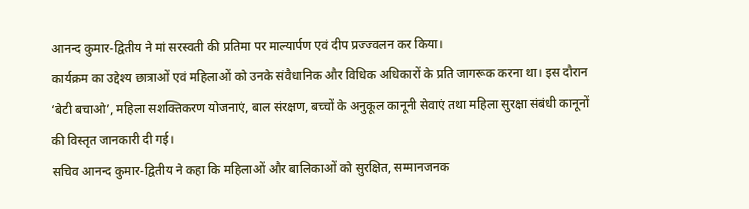आनन्द कुमार-द्वितीय ने मां सरस्वती की प्रतिमा पर माल्यार्पण एवं दीप प्रज्ज्वलन कर किया।
कार्यक्रम का उद्देश्य छात्राओं एवं महिलाओं को उनके संवैधानिक और विधिक अधिकारों के प्रति जागरूक करना था। इस दौरान ‘बेटी बचाओ’, महिला सशक्तिकरण योजनाएं, बाल संरक्षण, बच्चों के अनुकूल कानूनी सेवाएं तथा महिला सुरक्षा संबंधी कानूनों की विस्तृत जानकारी दी गई।
सचिव आनन्द कुमार-द्वितीय ने कहा कि महिलाओं और बालिकाओं को सुरक्षित, सम्मानजनक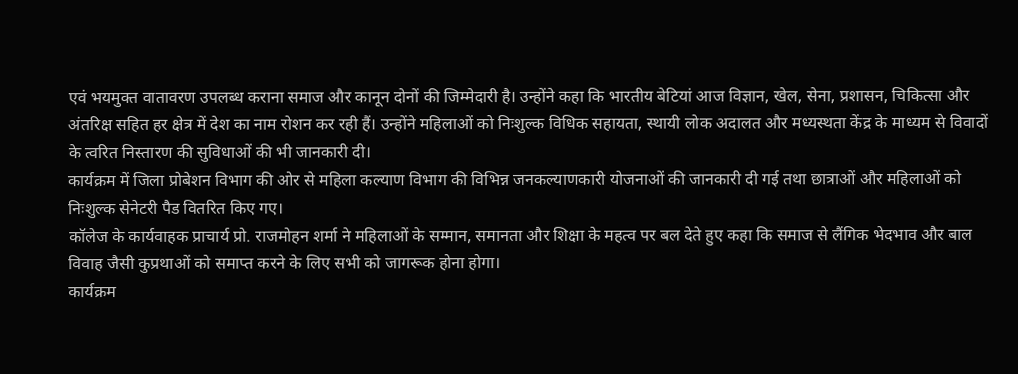एवं भयमुक्त वातावरण उपलब्ध कराना समाज और कानून दोनों की जिम्मेदारी है। उन्होंने कहा कि भारतीय बेटियां आज विज्ञान, खेल, सेना, प्रशासन, चिकित्सा और अंतरिक्ष सहित हर क्षेत्र में देश का नाम रोशन कर रही हैं। उन्होंने महिलाओं को निःशुल्क विधिक सहायता, स्थायी लोक अदालत और मध्यस्थता केंद्र के माध्यम से विवादों के त्वरित निस्तारण की सुविधाओं की भी जानकारी दी।
कार्यक्रम में जिला प्रोबेशन विभाग की ओर से महिला कल्याण विभाग की विभिन्न जनकल्याणकारी योजनाओं की जानकारी दी गई तथा छात्राओं और महिलाओं को निःशुल्क सेनेटरी पैड वितरित किए गए।
कॉलेज के कार्यवाहक प्राचार्य प्रो. राजमोहन शर्मा ने महिलाओं के सम्मान, समानता और शिक्षा के महत्व पर बल देते हुए कहा कि समाज से लैंगिक भेदभाव और बाल विवाह जैसी कुप्रथाओं को समाप्त करने के लिए सभी को जागरूक होना होगा।
कार्यक्रम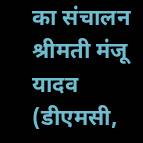का संचालन श्रीमती मंजू यादव (डीएमसी,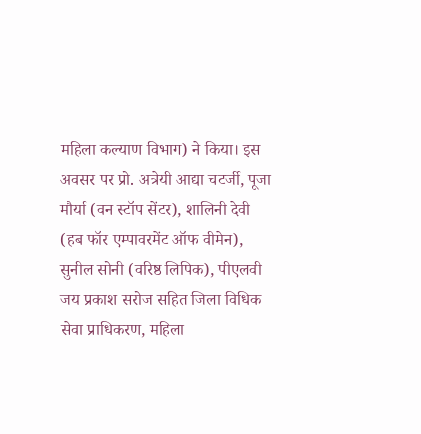महिला कल्याण विभाग) ने किया। इस अवसर पर प्रो. अत्रेयी आद्या चटर्जी, पूजा मौर्या (वन स्टॉप सेंटर), शालिनी देवी (हब फॉर एम्पावरमेंट ऑफ वीमेन), सुनील सोनी (वरिष्ठ लिपिक), पीएलवी जय प्रकाश सरोज सहित जिला विधिक सेवा प्राधिकरण, महिला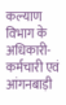कल्याण विभाग के अधिकारी-कर्मचारी एवं आंगनबाड़ी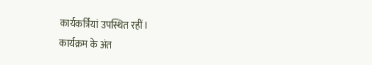कार्यकर्त्रियां उपस्थित रहीं।
कार्यक्रम के अंत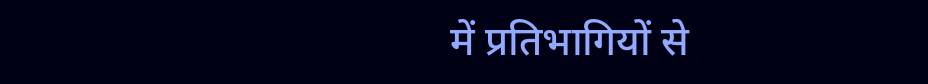में प्रतिभागियों से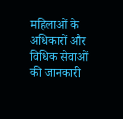महिलाओं के अधिकारों और विधिक सेवाओं की जानकारी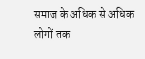समाज के अधिक से अधिक लोगों तक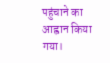पहुंचाने का आह्वान किया गया।